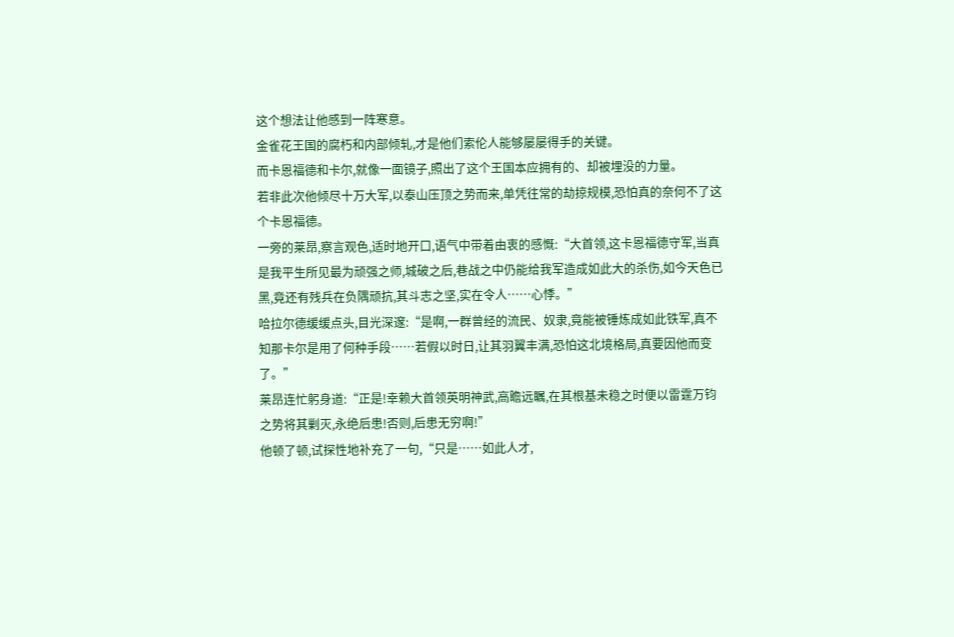这个想法让他感到一阵寒意。
金雀花王国的腐朽和内部倾轧,才是他们索伦人能够屡屡得手的关键。
而卡恩福德和卡尔,就像一面镜子,照出了这个王国本应拥有的、却被埋没的力量。
若非此次他倾尽十万大军,以泰山压顶之势而来,单凭往常的劫掠规模,恐怕真的奈何不了这个卡恩福德。
一旁的莱昂,察言观色,适时地开口,语气中带着由衷的感慨:“大首领,这卡恩福德守军,当真是我平生所见最为顽强之师,城破之后,巷战之中仍能给我军造成如此大的杀伤,如今天色已黑,竟还有残兵在负隅顽抗,其斗志之坚,实在令人……心悸。”
哈拉尔德缓缓点头,目光深邃:“是啊,一群曾经的流民、奴隶,竟能被锤炼成如此铁军,真不知那卡尔是用了何种手段……若假以时日,让其羽翼丰满,恐怕这北境格局,真要因他而变了。”
莱昂连忙躬身道:“正是!幸赖大首领英明神武,高瞻远瞩,在其根基未稳之时便以雷霆万钧之势将其剿灭,永绝后患!否则,后患无穷啊!”
他顿了顿,试探性地补充了一句,“只是……如此人才,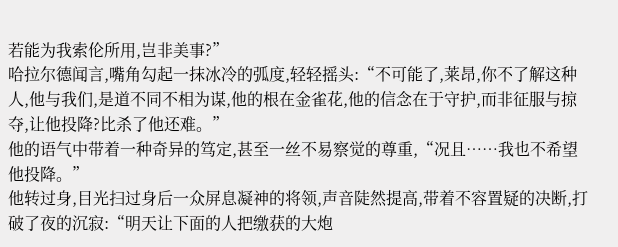若能为我索伦所用,岂非美事?”
哈拉尔德闻言,嘴角勾起一抹冰冷的弧度,轻轻摇头:“不可能了,莱昂,你不了解这种人,他与我们,是道不同不相为谋,他的根在金雀花,他的信念在于守护,而非征服与掠夺,让他投降?比杀了他还难。”
他的语气中带着一种奇异的笃定,甚至一丝不易察觉的尊重,“况且……我也不希望他投降。”
他转过身,目光扫过身后一众屏息凝神的将领,声音陡然提高,带着不容置疑的决断,打破了夜的沉寂:“明天让下面的人把缴获的大炮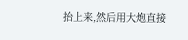抬上来,然后用大炮直接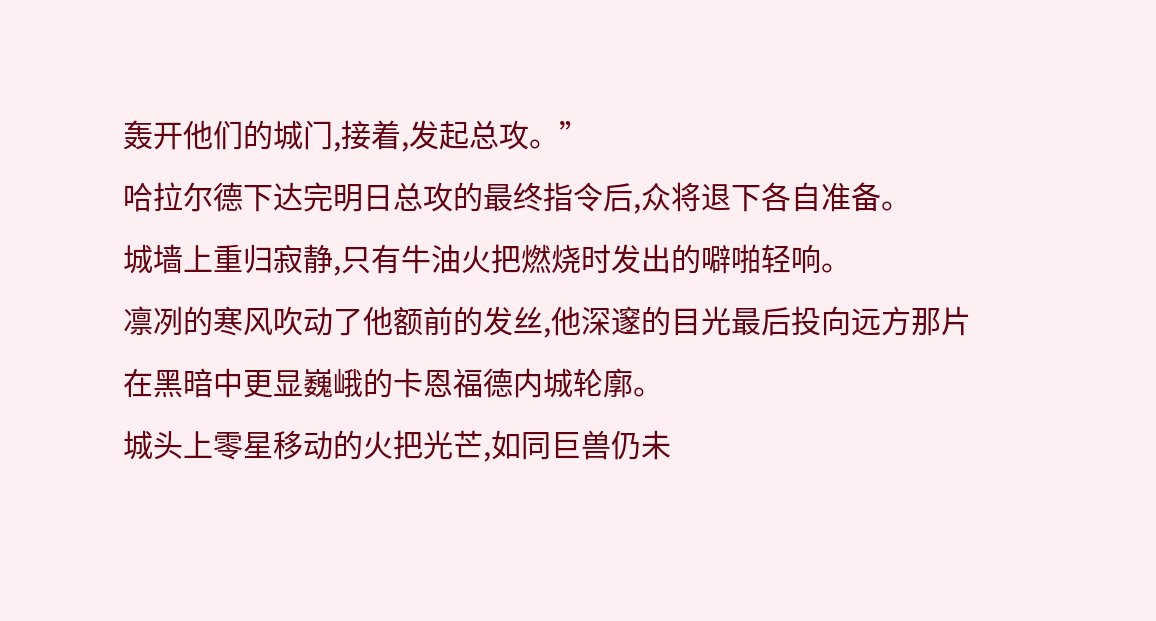轰开他们的城门,接着,发起总攻。”
哈拉尔德下达完明日总攻的最终指令后,众将退下各自准备。
城墙上重归寂静,只有牛油火把燃烧时发出的噼啪轻响。
凛冽的寒风吹动了他额前的发丝,他深邃的目光最后投向远方那片在黑暗中更显巍峨的卡恩福德内城轮廓。
城头上零星移动的火把光芒,如同巨兽仍未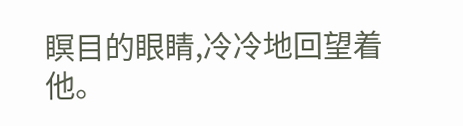瞑目的眼睛,冷冷地回望着他。